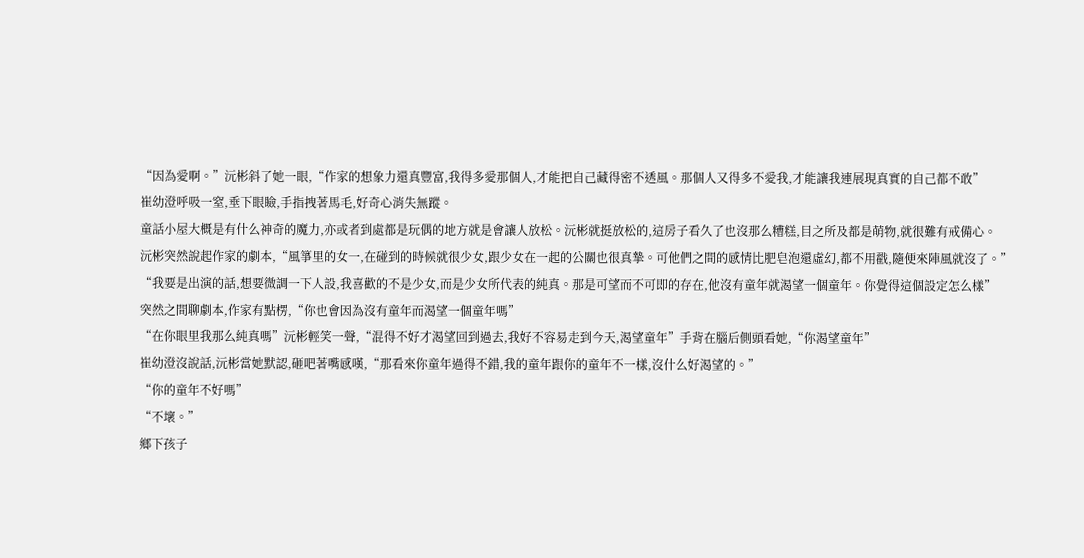“因為愛啊。”沅彬斜了她一眼,“作家的想象力還真豐富,我得多愛那個人,才能把自己藏得密不透風。那個人又得多不愛我,才能讓我連展現真實的自己都不敢”
崔幼澄呼吸一窒,垂下眼瞼,手指拽著馬毛,好奇心消失無蹤。
童話小屋大概是有什么神奇的魔力,亦或者到處都是玩偶的地方就是會讓人放松。沅彬就挺放松的,這房子看久了也沒那么糟糕,目之所及都是萌物,就很難有戒備心。
沅彬突然說起作家的劇本,“風箏里的女一,在碰到的時候就很少女,跟少女在一起的公關也很真摯。可他們之間的感情比肥皂泡還虛幻,都不用戳,隨便來陣風就沒了。”
“我要是出演的話,想要微調一下人設,我喜歡的不是少女,而是少女所代表的純真。那是可望而不可即的存在,他沒有童年就渴望一個童年。你覺得這個設定怎么樣”
突然之間聊劇本,作家有點楞,“你也會因為沒有童年而渴望一個童年嗎”
“在你眼里我那么純真嗎”沅彬輕笑一聲,“混得不好才渴望回到過去,我好不容易走到今天,渴望童年”手背在腦后側頭看她,“你渴望童年”
崔幼澄沒說話,沅彬當她默認,砸吧著嘴感嘆,“那看來你童年過得不錯,我的童年跟你的童年不一樣,沒什么好渴望的。”
“你的童年不好嗎”
“不壞。”
鄉下孩子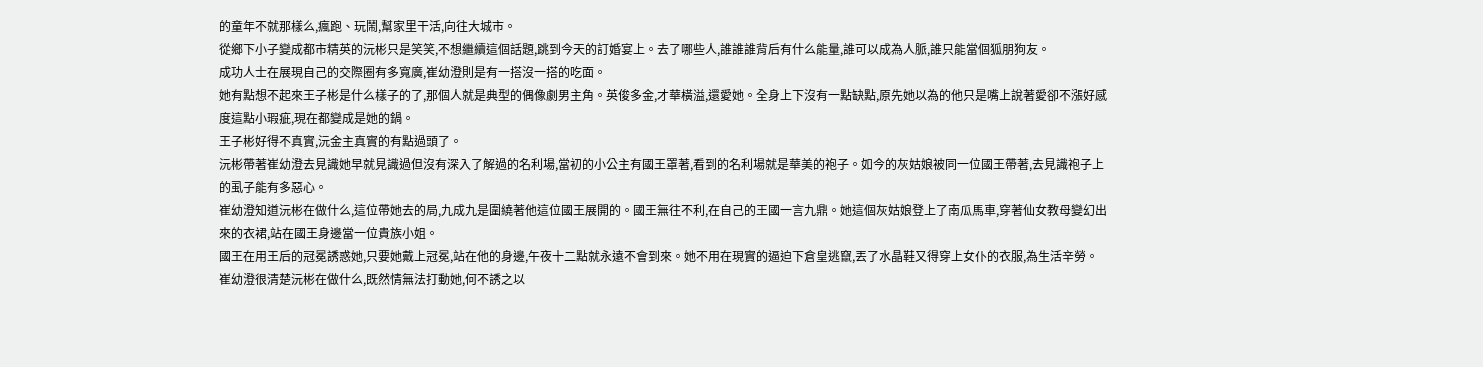的童年不就那樣么,瘋跑、玩鬧,幫家里干活,向往大城市。
從鄉下小子變成都市精英的沅彬只是笑笑,不想繼續這個話題,跳到今天的訂婚宴上。去了哪些人,誰誰誰背后有什么能量,誰可以成為人脈,誰只能當個狐朋狗友。
成功人士在展現自己的交際圈有多寬廣,崔幼澄則是有一搭沒一搭的吃面。
她有點想不起來王子彬是什么樣子的了,那個人就是典型的偶像劇男主角。英俊多金,才華橫溢,還愛她。全身上下沒有一點缺點,原先她以為的他只是嘴上說著愛卻不漲好感度這點小瑕疵,現在都變成是她的鍋。
王子彬好得不真實,沅金主真實的有點過頭了。
沅彬帶著崔幼澄去見識她早就見識過但沒有深入了解過的名利場,當初的小公主有國王罩著,看到的名利場就是華美的袍子。如今的灰姑娘被同一位國王帶著,去見識袍子上的虱子能有多惡心。
崔幼澄知道沅彬在做什么,這位帶她去的局,九成九是圍繞著他這位國王展開的。國王無往不利,在自己的王國一言九鼎。她這個灰姑娘登上了南瓜馬車,穿著仙女教母變幻出來的衣裙,站在國王身邊當一位貴族小姐。
國王在用王后的冠冕誘惑她,只要她戴上冠冕,站在他的身邊,午夜十二點就永遠不會到來。她不用在現實的逼迫下倉皇逃竄,丟了水晶鞋又得穿上女仆的衣服,為生活辛勞。
崔幼澄很清楚沅彬在做什么,既然情無法打動她,何不誘之以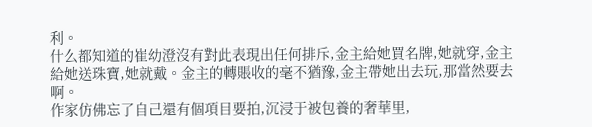利。
什么都知道的崔幼澄沒有對此表現出任何排斥,金主給她買名牌,她就穿,金主給她送珠寶,她就戴。金主的轉賬收的毫不猶豫,金主帶她出去玩,那當然要去啊。
作家仿佛忘了自己還有個項目要拍,沉浸于被包養的奢華里,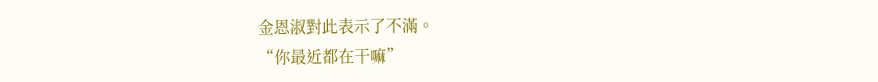金恩淑對此表示了不滿。
“你最近都在干嘛”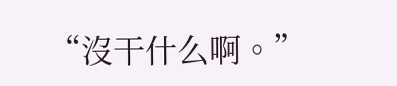“沒干什么啊。”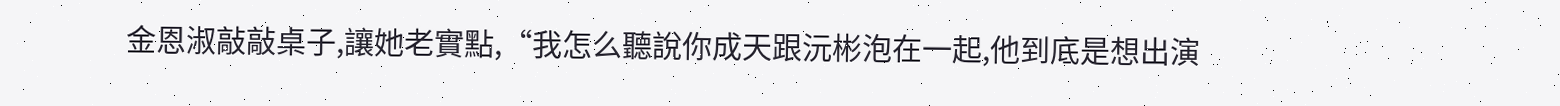金恩淑敲敲桌子,讓她老實點,“我怎么聽說你成天跟沅彬泡在一起,他到底是想出演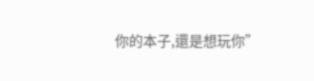你的本子,還是想玩你”